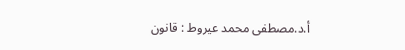أ.د.مصطفى محمد عيروط : قانون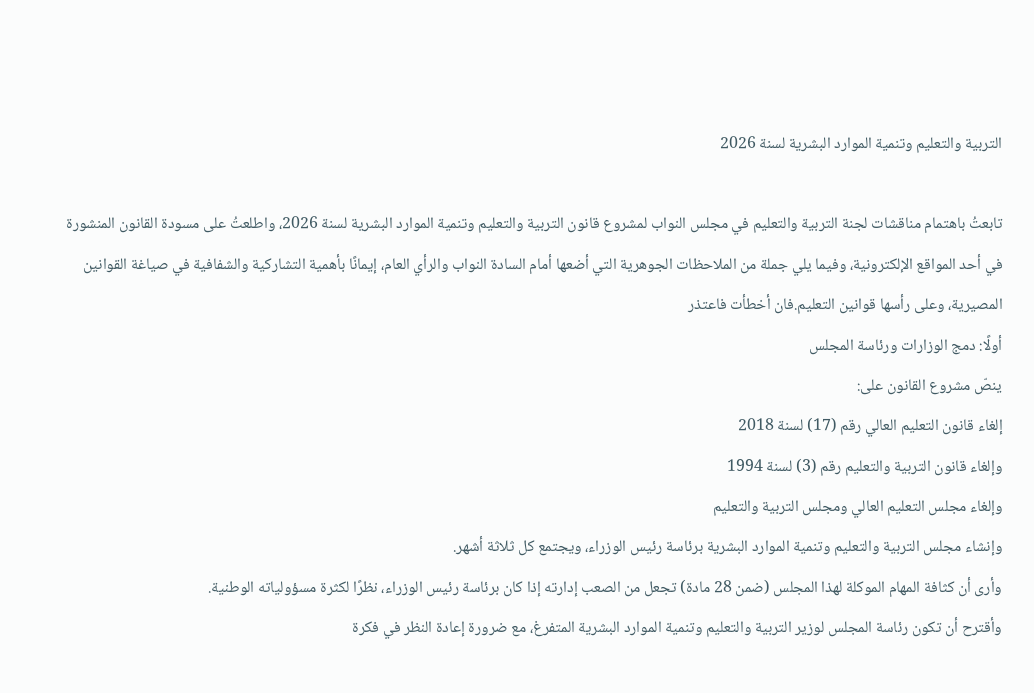التربية والتعليم وتنمية الموارد البشرية لسنة 2026

تابعتُ باهتمام مناقشات لجنة التربية والتعليم في مجلس النواب لمشروع قانون التربية والتعليم وتنمية الموارد البشرية لسنة 2026، واطلعتُ على مسودة القانون المنشورة في أحد المواقع الإلكترونية، وفيما يلي جملة من الملاحظات الجوهرية التي أضعها أمام السادة النواب والرأي العام، إيمانًا بأهمية التشاركية والشفافية في صياغة القوانين المصيرية، وعلى رأسها قوانين التعليم.فان أخطأت فاعتذر
أولًا: دمج الوزارات ورئاسة المجلس
ينصّ مشروع القانون على:
إلغاء قانون التعليم العالي رقم (17) لسنة 2018
وإلغاء قانون التربية والتعليم رقم (3) لسنة 1994
وإلغاء مجلس التعليم العالي ومجلس التربية والتعليم
وإنشاء مجلس التربية والتعليم وتنمية الموارد البشرية برئاسة رئيس الوزراء، ويجتمع كل ثلاثة أشهر.
وأرى أن كثافة المهام الموكلة لهذا المجلس (ضمن 28 مادة) تجعل من الصعب إدارته إذا كان برئاسة رئيس الوزراء، نظرًا لكثرة مسؤولياته الوطنية.
وأقترح أن تكون رئاسة المجلس لوزير التربية والتعليم وتنمية الموارد البشرية المتفرغ، مع ضرورة إعادة النظر في فكرة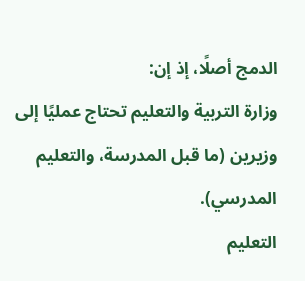الدمج أصلًا، إذ إن:
وزارة التربية والتعليم تحتاج عمليًا إلى وزيرين (ما قبل المدرسة، والتعليم المدرسي).
التعليم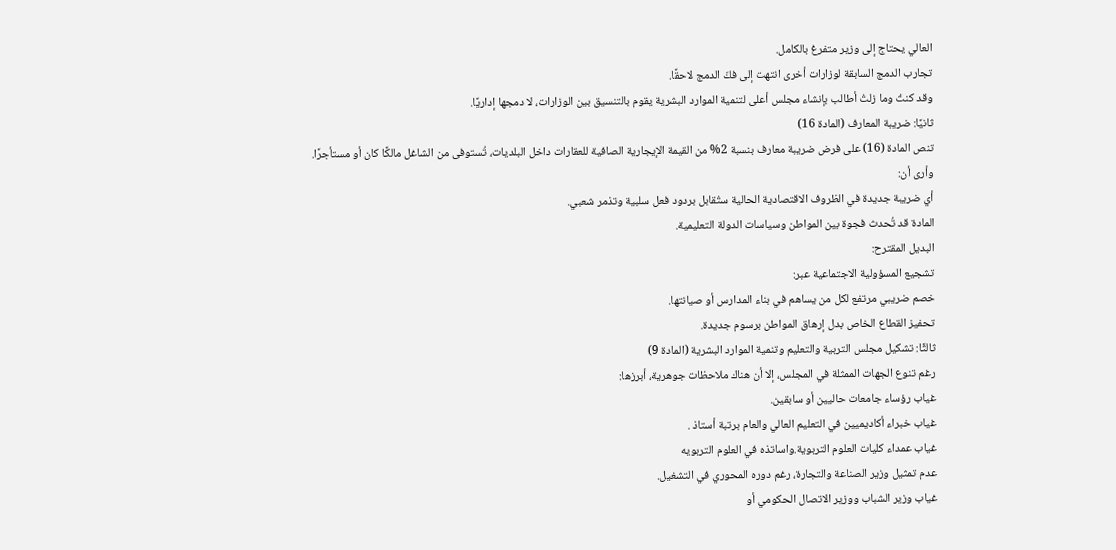العالي يحتاج إلى وزير متفرغ بالكامل.
تجارب الدمج السابقة لوزارات أخرى انتهت إلى فكّ الدمج لاحقًا.
وقد كنتُ وما زلتُ أطالب بإنشاء مجلس أعلى لتنمية الموارد البشرية يقوم بالتنسيق بين الوزارات، لا دمجها إداريًا.
ثانيًا: ضريبة المعارف (المادة 16)
تنص المادة (16) على فرض ضريبة معارف بنسبة 2% من القيمة الإيجارية الصافية للعقارات داخل البلديات، تُستوفى من الشاغل مالكًا كان أو مستأجرًا.
وأرى أن:
أي ضريبة جديدة في الظروف الاقتصادية الحالية ستُقابل بردود فعل سلبية وتذمر شعبي.
المادة قد تُحدث فجوة بين المواطن وسياسات الدولة التعليمية.
البديل المقترح:
تشجيع المسؤولية الاجتماعية عبر:
خصم ضريبي مرتفع لكل من يساهم في بناء المدارس أو صيانتها.
تحفيز القطاع الخاص بدل إرهاق المواطن برسوم جديدة.
ثالثًا: تشكيل مجلس التربية والتعليم وتنمية الموارد البشرية (المادة 9)
رغم تنوع الجهات الممثلة في المجلس، إلا أن هناك ملاحظات جوهرية، أبرزها:
غياب رؤساء جامعات حاليين أو سابقين.
غياب خبراء أكاديميين في التعليم العالي والعام برتبة أستاذ .
غياب عمداء كليات العلوم التربوية.واساتذه في العلوم التربويه
عدم تمثيل وزير الصناعة والتجارة، رغم دوره المحوري في التشغيل.
غياب وزير الشباب ووزير الاتصال الحكومي أو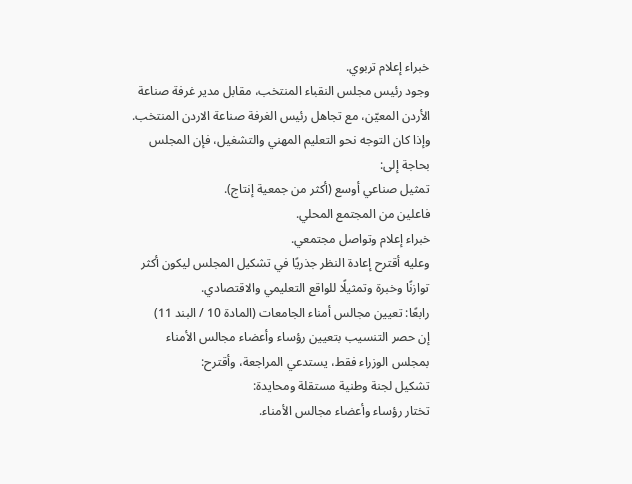خبراء إعلام تربوي.
وجود رئيس مجلس النقباء المنتخب، مقابل مدير غرفة صناعة الأردن المعيّن، مع تجاهل رئيس الغرفة صناعة الاردن المنتخب.
وإذا كان التوجه نحو التعليم المهني والتشغيل، فإن المجلس بحاجة إلى:
تمثيل صناعي أوسع (أكثر من جمعية إنتاج).
فاعلين من المجتمع المحلي.
خبراء إعلام وتواصل مجتمعي.
وعليه أقترح إعادة النظر جذريًا في تشكيل المجلس ليكون أكثر توازنًا وخبرة وتمثيلًا للواقع التعليمي والاقتصادي.
رابعًا: تعيين مجالس أمناء الجامعات (المادة 10 / البند 11)
إن حصر التنسيب بتعيين رؤساء وأعضاء مجالس الأمناء بمجلس الوزراء فقط، يستدعي المراجعة، وأقترح:
تشكيل لجنة وطنية مستقلة ومحايدة:
تختار رؤساء وأعضاء مجالس الأمناء.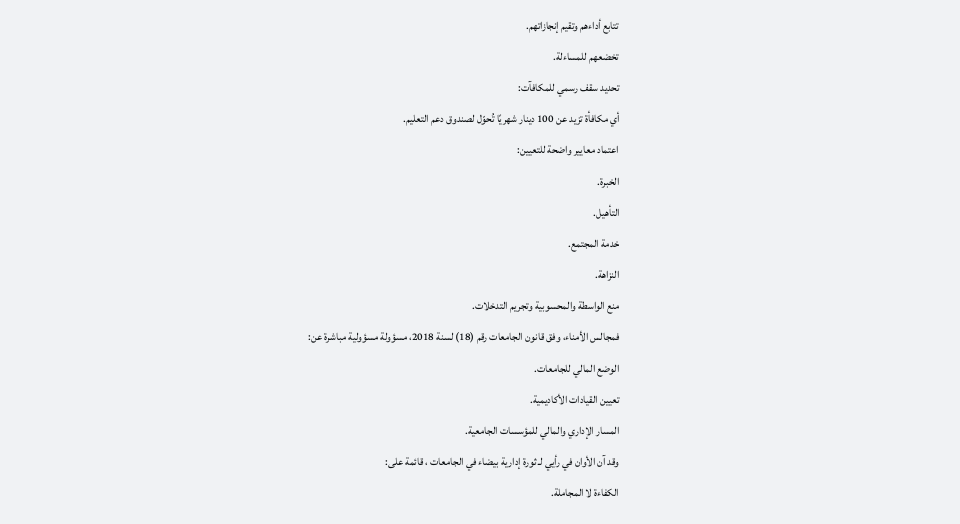تتابع أداءهم وتقيم إنجازاتهم.
تخضعهم للمساءلة.
تحديد سقف رسمي للمكافآت:
أي مكافأة تزيد عن 100 دينار شهريًا تُحوّل لصندوق دعم التعليم.
اعتماد معايير واضحة للتعيين:
الخبرة.
التأهيل.
خدمة المجتمع.
النزاهة.
منع الواسطة والمحسوبية وتجريم التدخلات.
فمجالس الأمناء، وفق قانون الجامعات رقم (18) لسنة 2018، مسؤولة مسؤولية مباشرة عن:
الوضع المالي للجامعات.
تعيين القيادات الأكاديمية.
المسار الإداري والمالي للمؤسسات الجامعية.
وقد آن الأوان في رأيي لـ ثورة إدارية بيضاء في الجامعات ، قائمة على:
الكفاءة لا المجاملة.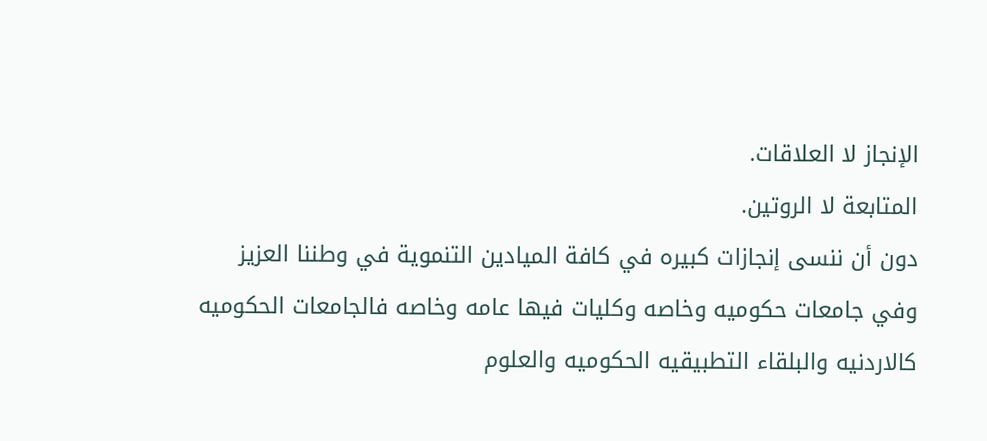الإنجاز لا العلاقات.
المتابعة لا الروتين.
دون أن ننسى إنجازات كبيره في كافة الميادين التنموية في وطننا العزيز وفي جامعات حكوميه وخاصه وكليات فيها عامه وخاصه فالجامعات الحكوميه كالاردنيه والبلقاء التطبيقيه الحكوميه والعلوم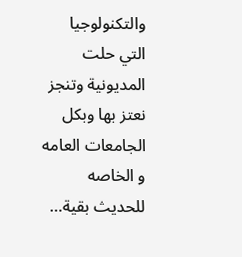والتكنولوجيا التي حلت المديونية وتنجز نعتز بها وبكل الجامعات العامه و الخاصه
للحديث بقية…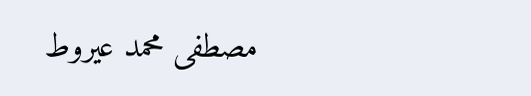مصطفى محمد عيروط